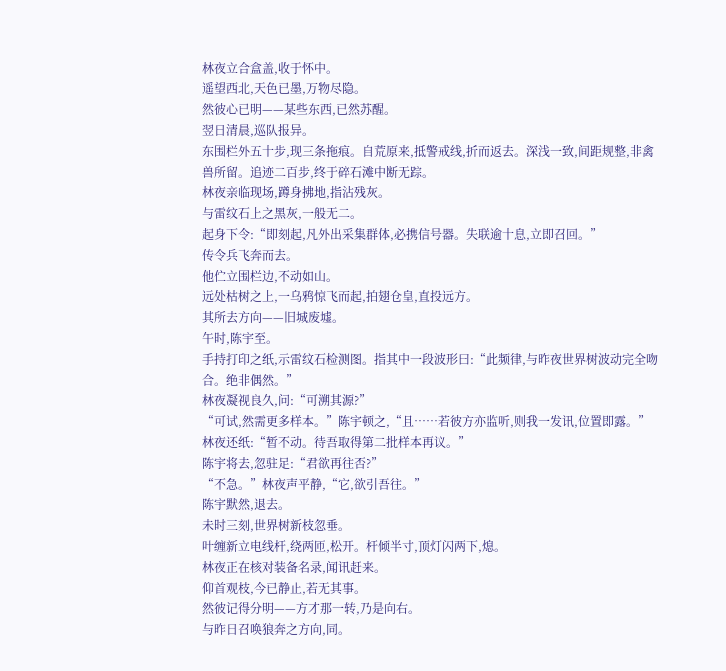林夜立合盒盖,收于怀中。
遥望西北,天色已墨,万物尽隐。
然彼心已明——某些东西,已然苏醒。
翌日清晨,巡队报异。
东围栏外五十步,现三条拖痕。自荒原来,抵警戒线,折而返去。深浅一致,间距规整,非禽兽所留。追迹二百步,终于碎石滩中断无踪。
林夜亲临现场,蹲身拂地,指沾残灰。
与雷纹石上之黑灰,一般无二。
起身下令:“即刻起,凡外出采集群体,必携信号器。失联逾十息,立即召回。”
传令兵飞奔而去。
他伫立围栏边,不动如山。
远处枯树之上,一乌鸦惊飞而起,拍翅仓皇,直投远方。
其所去方向——旧城废墟。
午时,陈宇至。
手持打印之纸,示雷纹石检测图。指其中一段波形曰:“此频律,与昨夜世界树波动完全吻合。绝非偶然。”
林夜凝视良久,问:“可溯其源?”
“可试,然需更多样本。”陈宇顿之,“且……若彼方亦监听,则我一发讯,位置即露。”
林夜还纸:“暂不动。待吾取得第二批样本再议。”
陈宇将去,忽驻足:“君欲再往否?”
“不急。”林夜声平静,“它,欲引吾往。”
陈宇默然,退去。
未时三刻,世界树新枝忽垂。
叶缠新立电线杆,绕两匝,松开。杆倾半寸,顶灯闪两下,熄。
林夜正在核对装备名录,闻讯赶来。
仰首观枝,今已静止,若无其事。
然彼记得分明——方才那一转,乃是向右。
与昨日召唤狼奔之方向,同。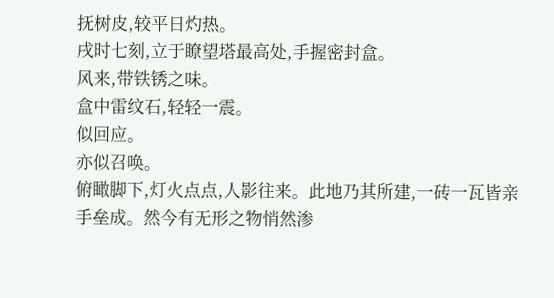抚树皮,较平日灼热。
戌时七刻,立于瞭望塔最高处,手握密封盒。
风来,带铁锈之味。
盒中雷纹石,轻轻一震。
似回应。
亦似召唤。
俯瞰脚下,灯火点点,人影往来。此地乃其所建,一砖一瓦皆亲手垒成。然今有无形之物悄然渗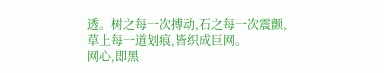透。树之每一次搏动,石之每一次震颤,草上每一道划痕,皆织成巨网。
网心,即黑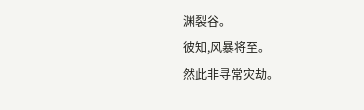渊裂谷。
彼知,风暴将至。
然此非寻常灾劫。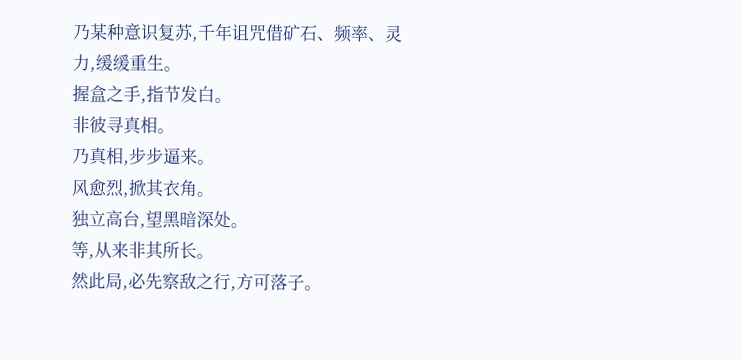乃某种意识复苏,千年诅咒借矿石、频率、灵力,缓缓重生。
握盒之手,指节发白。
非彼寻真相。
乃真相,步步逼来。
风愈烈,掀其衣角。
独立高台,望黑暗深处。
等,从来非其所长。
然此局,必先察敌之行,方可落子。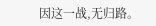因这一战,无归路。